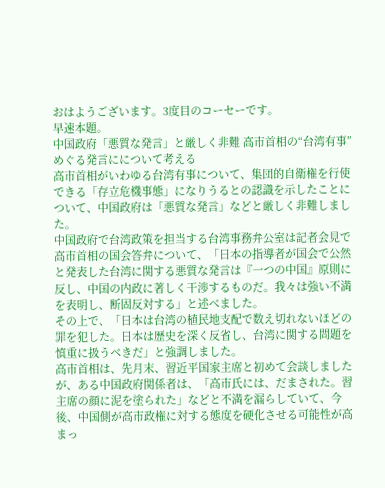おはようございます。3度目のコーセーです。
早速本題。
中国政府「悪質な発言」と厳しく非難 高市首相の“台湾有事”めぐる発言にについて考える
高市首相がいわゆる台湾有事について、集団的自衛権を行使できる「存立危機事態」になりうるとの認識を示したことについて、中国政府は「悪質な発言」などと厳しく非難しました。
中国政府で台湾政策を担当する台湾事務弁公室は記者会見で高市首相の国会答弁について、「日本の指導者が国会で公然と発表した台湾に関する悪質な発言は『一つの中国』原則に反し、中国の内政に著しく干渉するものだ。我々は強い不満を表明し、断固反対する」と述べました。
その上で、「日本は台湾の植民地支配で数え切れないほどの罪を犯した。日本は歴史を深く反省し、台湾に関する問題を慎重に扱うべきだ」と強調しました。
高市首相は、先月末、習近平国家主席と初めて会談しましたが、ある中国政府関係者は、「高市氏には、だまされた。習主席の顔に泥を塗られた」などと不満を漏らしていて、今後、中国側が高市政権に対する態度を硬化させる可能性が高まっ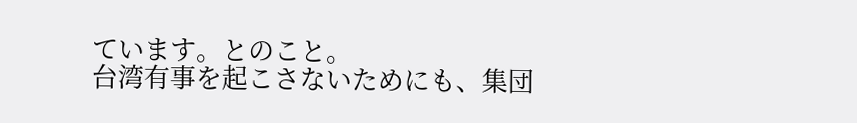ています。とのこと。
台湾有事を起こさないためにも、集団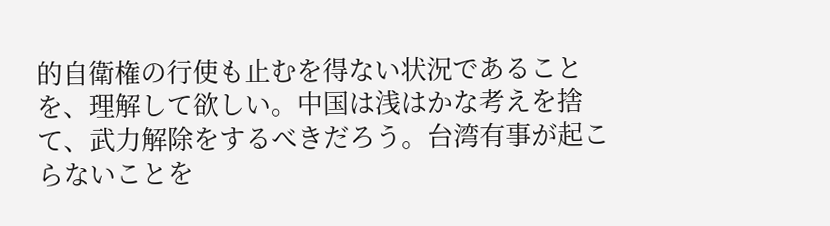的自衛権の行使も止むを得ない状況であることを、理解して欲しい。中国は浅はかな考えを捨て、武力解除をするべきだろう。台湾有事が起こらないことを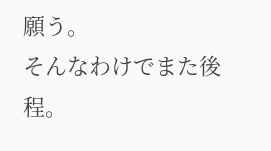願う。
そんなわけでまた後程。